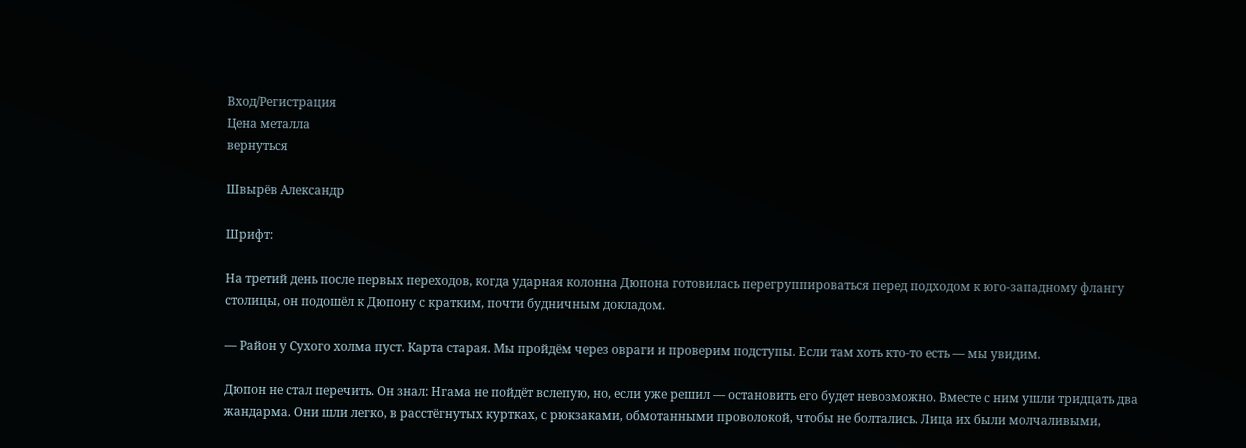Вход/Регистрация
Цена металла
вернуться

Швырёв Александр

Шрифт:

На третий день после первых переходов, когда ударная колонна Дюпона готовилась перегруппироваться перед подходом к юго-западному флангу столицы, он подошёл к Дюпону с кратким, почти будничным докладом.

— Район у Сухого холма пуст. Карта старая. Мы пройдём через овраги и проверим подступы. Если там хоть кто-то есть — мы увидим.

Дюпон не стал перечить. Он знал: Нгама не пойдёт вслепую, но, если уже решил — остановить его будет невозможно. Вместе с ним ушли тридцать два жандарма. Они шли легко, в расстёгнутых куртках, с рюкзаками, обмотанными проволокой, чтобы не болтались. Лица их были молчаливыми,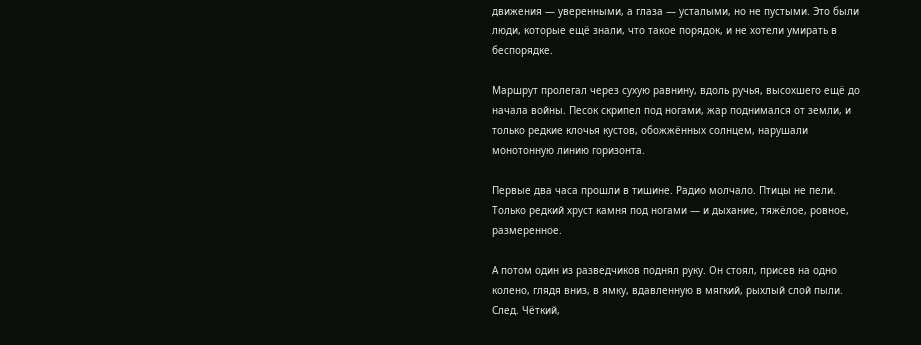движения — уверенными, а глаза — усталыми, но не пустыми. Это были люди, которые ещё знали, что такое порядок, и не хотели умирать в беспорядке.

Маршрут пролегал через сухую равнину, вдоль ручья, высохшего ещё до начала войны. Песок скрипел под ногами, жар поднимался от земли, и только редкие клочья кустов, обожжённых солнцем, нарушали монотонную линию горизонта.

Первые два часа прошли в тишине. Радио молчало. Птицы не пели. Только редкий хруст камня под ногами — и дыхание, тяжёлое, ровное, размеренное.

А потом один из разведчиков поднял руку. Он стоял, присев на одно колено, глядя вниз, в ямку, вдавленную в мягкий, рыхлый слой пыли. След. Чёткий,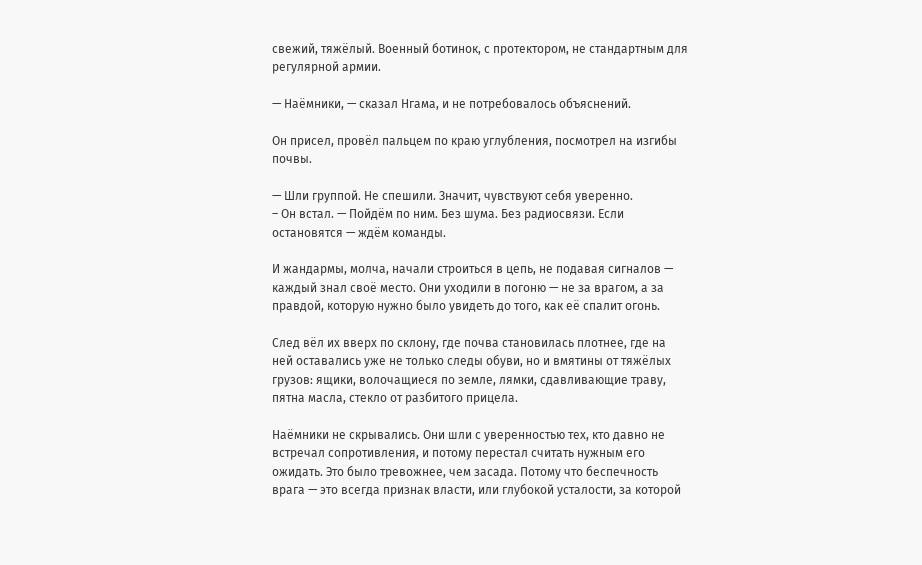свежий, тяжёлый. Военный ботинок, с протектором, не стандартным для регулярной армии.

— Наёмники, — сказал Нгама, и не потребовалось объяснений.

Он присел, провёл пальцем по краю углубления, посмотрел на изгибы почвы.

— Шли группой. Не спешили. Значит, чувствуют себя уверенно.
– Он встал. — Пойдём по ним. Без шума. Без радиосвязи. Если остановятся — ждём команды.

И жандармы, молча, начали строиться в цепь, не подавая сигналов — каждый знал своё место. Они уходили в погоню — не за врагом, а за правдой, которую нужно было увидеть до того, как её спалит огонь.

След вёл их вверх по склону, где почва становилась плотнее, где на ней оставались уже не только следы обуви, но и вмятины от тяжёлых грузов: ящики, волочащиеся по земле, лямки, сдавливающие траву, пятна масла, стекло от разбитого прицела.

Наёмники не скрывались. Они шли с уверенностью тех, кто давно не встречал сопротивления, и потому перестал считать нужным его ожидать. Это было тревожнее, чем засада. Потому что беспечность врага — это всегда признак власти, или глубокой усталости, за которой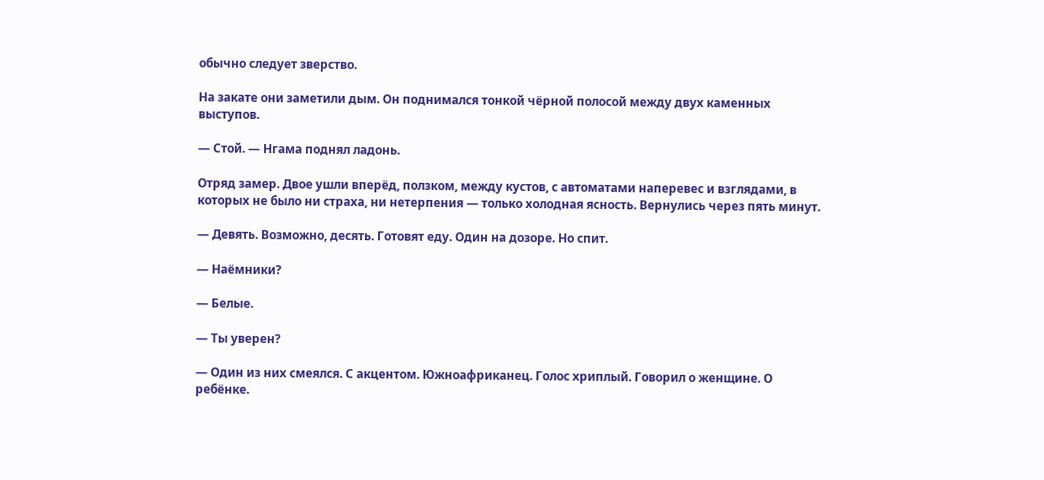обычно следует зверство.

На закате они заметили дым. Он поднимался тонкой чёрной полосой между двух каменных выступов.

— Стой. — Нгама поднял ладонь.

Отряд замер. Двое ушли вперёд, ползком, между кустов, с автоматами наперевес и взглядами, в которых не было ни страха, ни нетерпения — только холодная ясность. Вернулись через пять минут.

— Девять. Возможно, десять. Готовят еду. Один на дозоре. Но спит.

— Наёмники?

— Белые.

— Ты уверен?

— Один из них смеялся. С акцентом. Южноафриканец. Голос хриплый. Говорил о женщине. О ребёнке.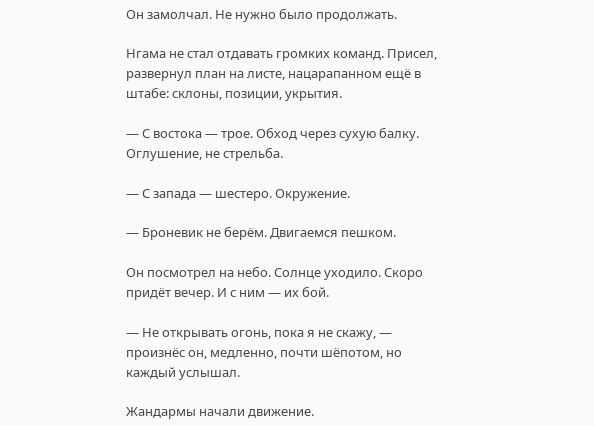Он замолчал. Не нужно было продолжать.

Нгама не стал отдавать громких команд. Присел, развернул план на листе, нацарапанном ещё в штабе: склоны, позиции, укрытия.

— С востока — трое. Обход через сухую балку. Оглушение, не стрельба.

— С запада — шестеро. Окружение.

— Броневик не берём. Двигаемся пешком.

Он посмотрел на небо. Солнце уходило. Скоро придёт вечер. И с ним — их бой.

— Не открывать огонь, пока я не скажу, — произнёс он, медленно, почти шёпотом, но каждый услышал.

Жандармы начали движение.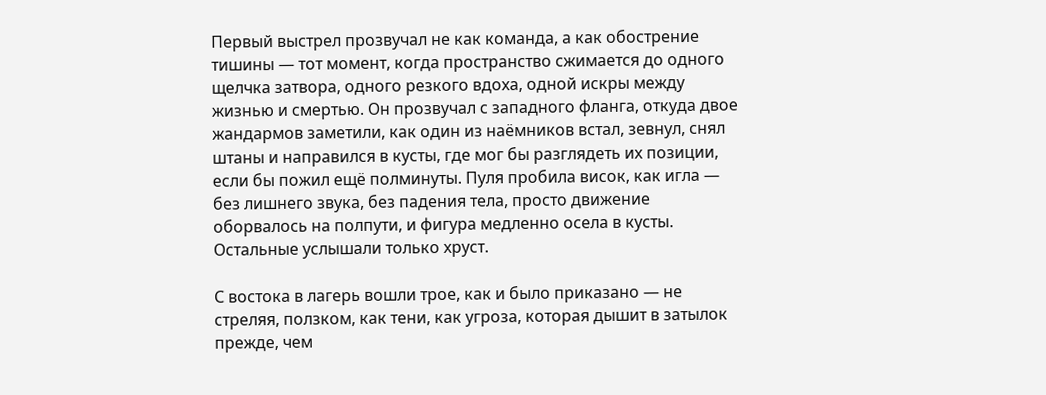Первый выстрел прозвучал не как команда, а как обострение тишины — тот момент, когда пространство сжимается до одного щелчка затвора, одного резкого вдоха, одной искры между жизнью и смертью. Он прозвучал с западного фланга, откуда двое жандармов заметили, как один из наёмников встал, зевнул, снял штаны и направился в кусты, где мог бы разглядеть их позиции, если бы пожил ещё полминуты. Пуля пробила висок, как игла — без лишнего звука, без падения тела, просто движение оборвалось на полпути, и фигура медленно осела в кусты. Остальные услышали только хруст.

С востока в лагерь вошли трое, как и было приказано — не стреляя, ползком, как тени, как угроза, которая дышит в затылок прежде, чем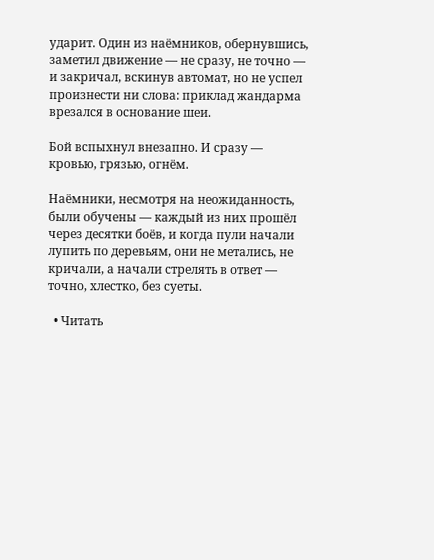ударит. Один из наёмников, обернувшись, заметил движение — не сразу, не точно — и закричал, вскинув автомат, но не успел произнести ни слова: приклад жандарма врезался в основание шеи.

Бой вспыхнул внезапно. И сразу — кровью, грязью, огнём.

Наёмники, несмотря на неожиданность, были обучены — каждый из них прошёл через десятки боёв, и когда пули начали лупить по деревьям, они не метались, не кричали, а начали стрелять в ответ — точно, хлестко, без суеты.

  • Читать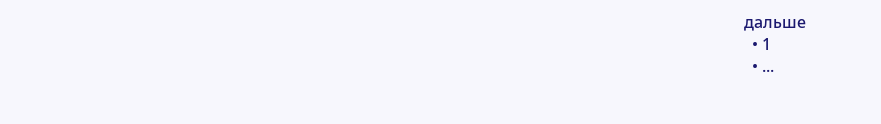дальше
  • 1
  • ...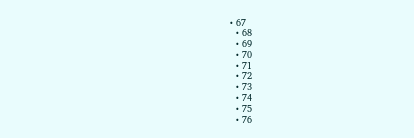• 67
  • 68
  • 69
  • 70
  • 71
  • 72
  • 73
  • 74
  • 75
  • 76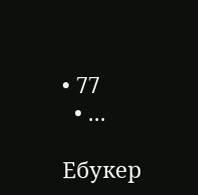• 77
  • ...

Ебукер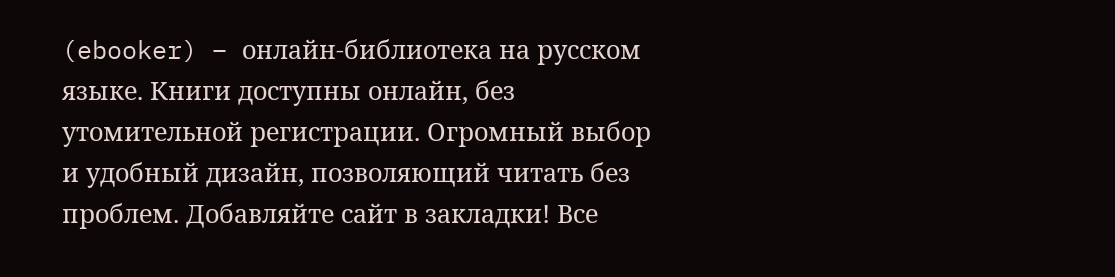(ebooker) – онлайн-библиотека на русском языке. Книги доступны онлайн, без утомительной регистрации. Огромный выбор и удобный дизайн, позволяющий читать без проблем. Добавляйте сайт в закладки! Все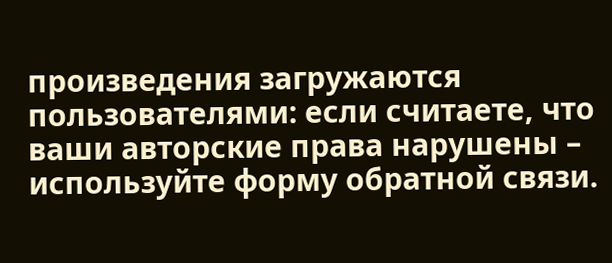произведения загружаются пользователями: если считаете, что ваши авторские права нарушены – используйте форму обратной связи.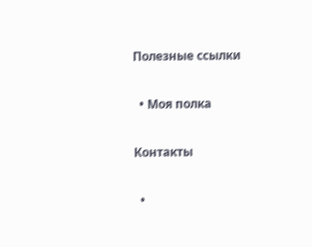Полезные ссылки

  • Моя полка

Контакты

  •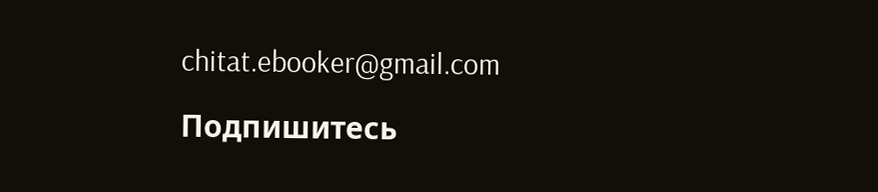chitat.ebooker@gmail.com

Подпишитесь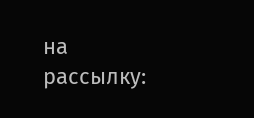на рассылку: